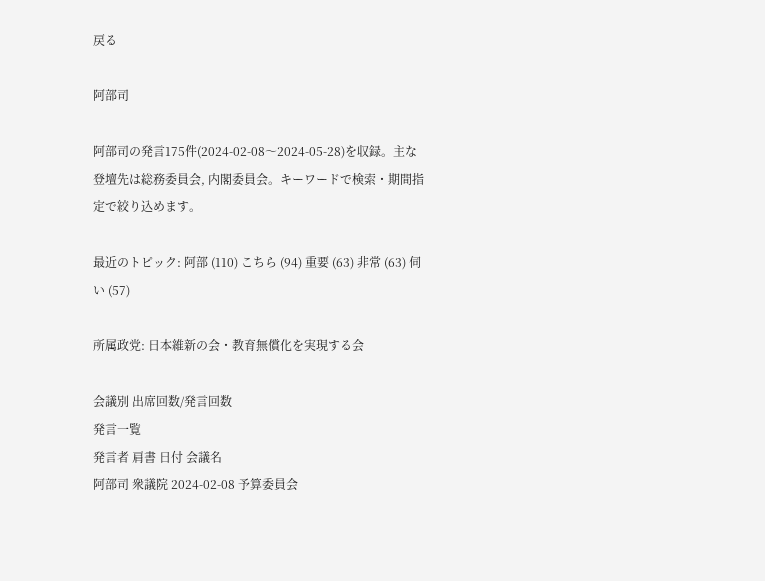戻る

阿部司

阿部司の発言175件(2024-02-08〜2024-05-28)を収録。主な登壇先は総務委員会, 内閣委員会。キーワードで検索・期間指定で絞り込めます。

最近のトピック: 阿部 (110) こちら (94) 重要 (63) 非常 (63) 伺い (57)

所属政党: 日本維新の会・教育無償化を実現する会

会議別 出席回数/発言回数
発言一覧
発言者 肩書 日付 会議名
阿部司 衆議院 2024-02-08 予算委員会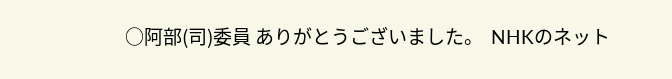○阿部(司)委員 ありがとうございました。  NHKのネット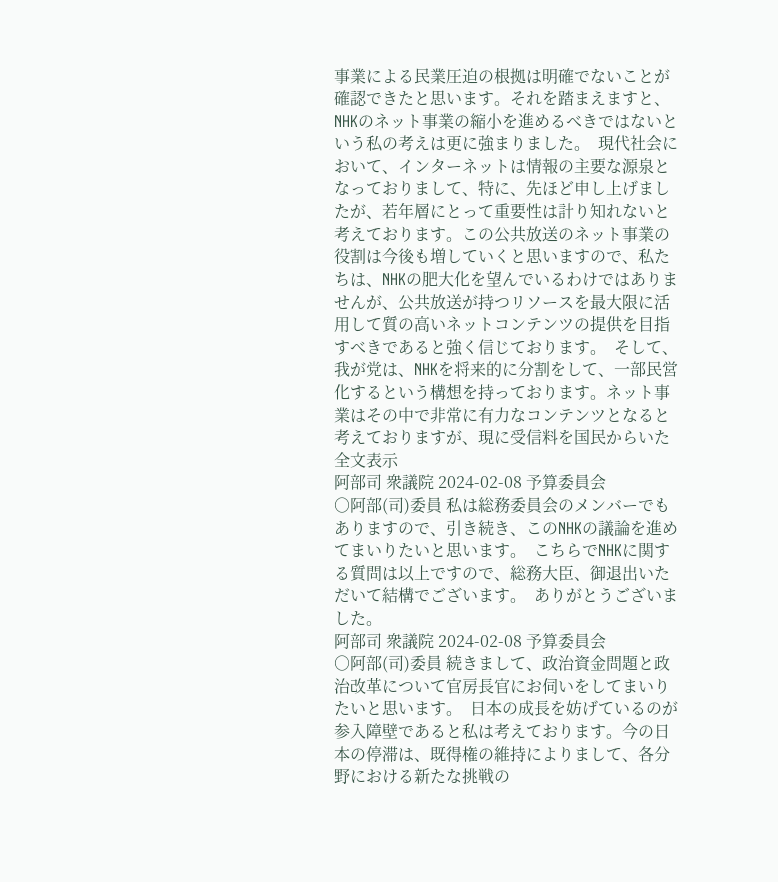事業による民業圧迫の根拠は明確でないことが確認できたと思います。それを踏まえますと、NHKのネット事業の縮小を進めるべきではないという私の考えは更に強まりました。  現代社会において、インターネットは情報の主要な源泉となっておりまして、特に、先ほど申し上げましたが、若年層にとって重要性は計り知れないと考えております。この公共放送のネット事業の役割は今後も増していくと思いますので、私たちは、NHKの肥大化を望んでいるわけではありませんが、公共放送が持つリソースを最大限に活用して質の高いネットコンテンツの提供を目指すべきであると強く信じております。  そして、我が党は、NHKを将来的に分割をして、一部民営化するという構想を持っております。ネット事業はその中で非常に有力なコンテンツとなると考えておりますが、現に受信料を国民からいた
全文表示
阿部司 衆議院 2024-02-08 予算委員会
○阿部(司)委員 私は総務委員会のメンバーでもありますので、引き続き、このNHKの議論を進めてまいりたいと思います。  こちらでNHKに関する質問は以上ですので、総務大臣、御退出いただいて結構でございます。  ありがとうございました。
阿部司 衆議院 2024-02-08 予算委員会
○阿部(司)委員 続きまして、政治資金問題と政治改革について官房長官にお伺いをしてまいりたいと思います。  日本の成長を妨げているのが参入障壁であると私は考えております。今の日本の停滞は、既得権の維持によりまして、各分野における新たな挑戦の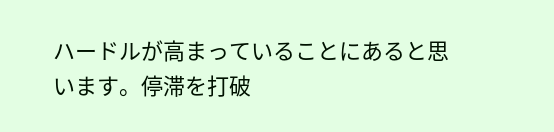ハードルが高まっていることにあると思います。停滞を打破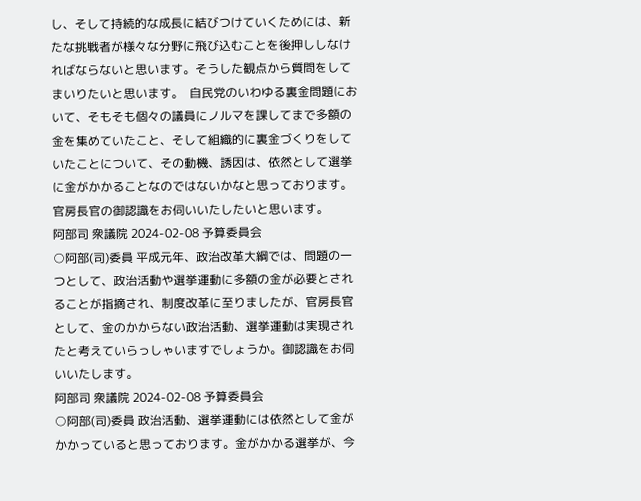し、そして持続的な成長に結びつけていくためには、新たな挑戦者が様々な分野に飛び込むことを後押ししなければならないと思います。そうした観点から質問をしてまいりたいと思います。  自民党のいわゆる裏金問題において、そもそも個々の議員にノルマを課してまで多額の金を集めていたこと、そして組織的に裏金づくりをしていたことについて、その動機、誘因は、依然として選挙に金がかかることなのではないかなと思っております。官房長官の御認識をお伺いいたしたいと思います。
阿部司 衆議院 2024-02-08 予算委員会
○阿部(司)委員 平成元年、政治改革大綱では、問題の一つとして、政治活動や選挙運動に多額の金が必要とされることが指摘され、制度改革に至りましたが、官房長官として、金のかからない政治活動、選挙運動は実現されたと考えていらっしゃいますでしょうか。御認識をお伺いいたします。
阿部司 衆議院 2024-02-08 予算委員会
○阿部(司)委員 政治活動、選挙運動には依然として金がかかっていると思っております。金がかかる選挙が、今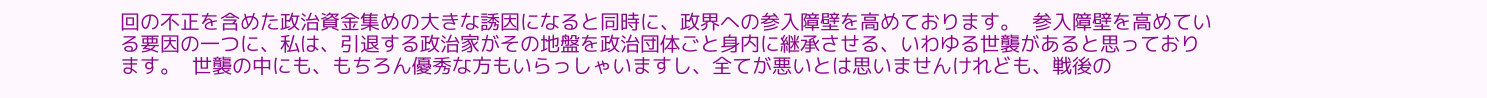回の不正を含めた政治資金集めの大きな誘因になると同時に、政界への参入障壁を高めております。  参入障壁を高めている要因の一つに、私は、引退する政治家がその地盤を政治団体ごと身内に継承させる、いわゆる世襲があると思っております。  世襲の中にも、もちろん優秀な方もいらっしゃいますし、全てが悪いとは思いませんけれども、戦後の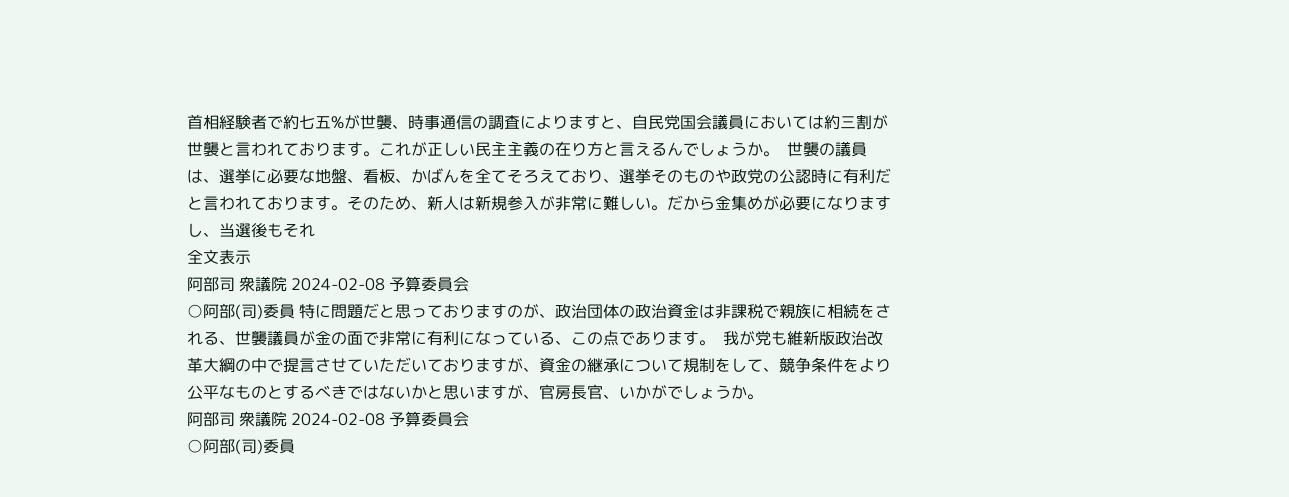首相経験者で約七五%が世襲、時事通信の調査によりますと、自民党国会議員においては約三割が世襲と言われております。これが正しい民主主義の在り方と言えるんでしょうか。  世襲の議員は、選挙に必要な地盤、看板、かばんを全てそろえており、選挙そのものや政党の公認時に有利だと言われております。そのため、新人は新規参入が非常に難しい。だから金集めが必要になりますし、当選後もそれ
全文表示
阿部司 衆議院 2024-02-08 予算委員会
○阿部(司)委員 特に問題だと思っておりますのが、政治団体の政治資金は非課税で親族に相続をされる、世襲議員が金の面で非常に有利になっている、この点であります。  我が党も維新版政治改革大綱の中で提言させていただいておりますが、資金の継承について規制をして、競争条件をより公平なものとするべきではないかと思いますが、官房長官、いかがでしょうか。
阿部司 衆議院 2024-02-08 予算委員会
○阿部(司)委員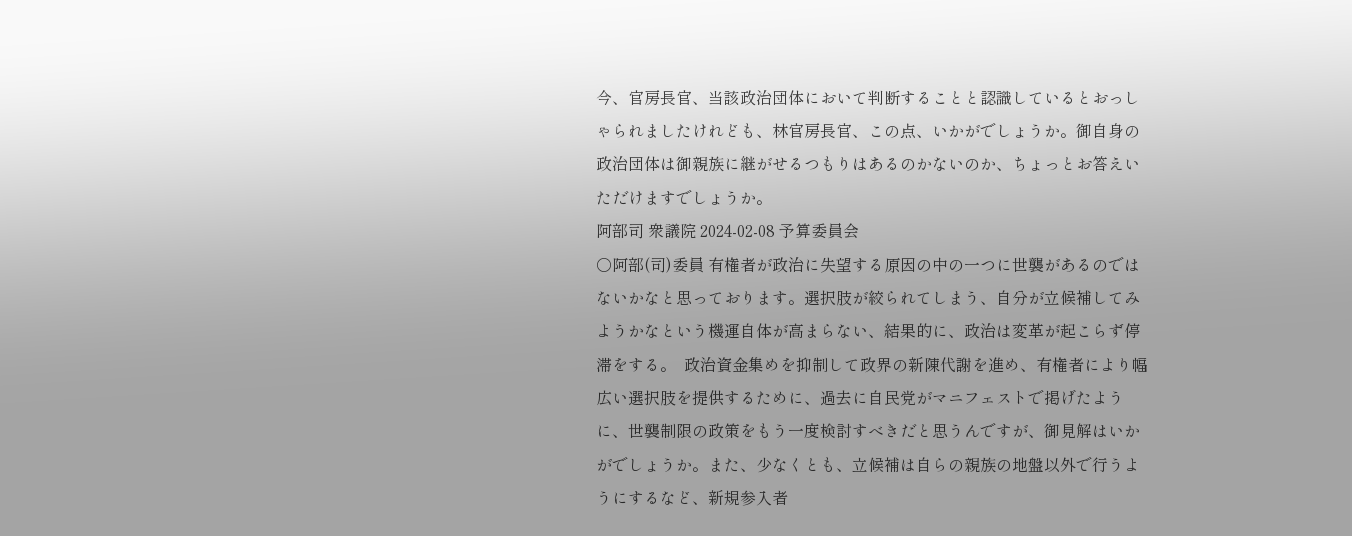今、官房長官、当該政治団体において判断することと認識しているとおっしゃられましたけれども、林官房長官、この点、いかがでしょうか。御自身の政治団体は御親族に継がせるつもりはあるのかないのか、ちょっとお答えいただけますでしょうか。
阿部司 衆議院 2024-02-08 予算委員会
○阿部(司)委員 有権者が政治に失望する原因の中の一つに世襲があるのではないかなと思っております。選択肢が絞られてしまう、自分が立候補してみようかなという機運自体が高まらない、結果的に、政治は変革が起こらず停滞をする。  政治資金集めを抑制して政界の新陳代謝を進め、有権者により幅広い選択肢を提供するために、過去に自民党がマニフェストで掲げたように、世襲制限の政策をもう一度検討すべきだと思うんですが、御見解はいかがでしょうか。また、少なくとも、立候補は自らの親族の地盤以外で行うようにするなど、新規参入者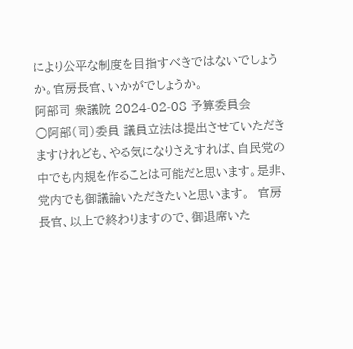により公平な制度を目指すべきではないでしょうか。官房長官、いかがでしょうか。
阿部司 衆議院 2024-02-08 予算委員会
○阿部(司)委員 議員立法は提出させていただきますけれども、やる気になりさえすれば、自民党の中でも内規を作ることは可能だと思います。是非、党内でも御議論いただきたいと思います。  官房長官、以上で終わりますので、御退席いた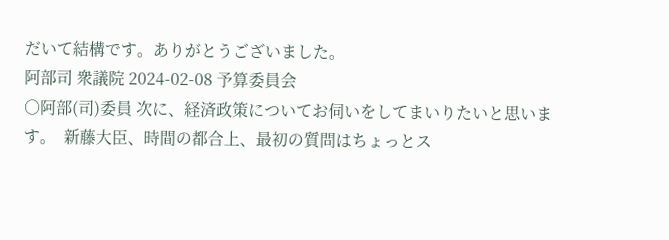だいて結構です。ありがとうございました。
阿部司 衆議院 2024-02-08 予算委員会
○阿部(司)委員 次に、経済政策についてお伺いをしてまいりたいと思います。  新藤大臣、時間の都合上、最初の質問はちょっとス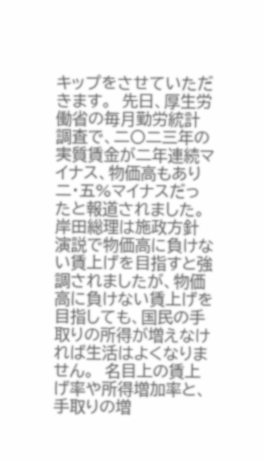キップをさせていただきます。  先日、厚生労働省の毎月勤労統計調査で、二〇二三年の実質賃金が二年連続マイナス、物価高もあり二・五%マイナスだったと報道されました。岸田総理は施政方針演説で物価高に負けない賃上げを目指すと強調されましたが、物価高に負けない賃上げを目指しても、国民の手取りの所得が増えなければ生活はよくなりません。  名目上の賃上げ率や所得増加率と、手取りの増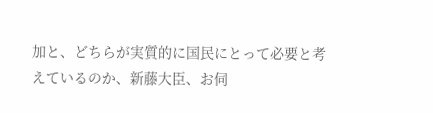加と、どちらが実質的に国民にとって必要と考えているのか、新藤大臣、お伺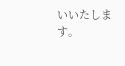いいたします。